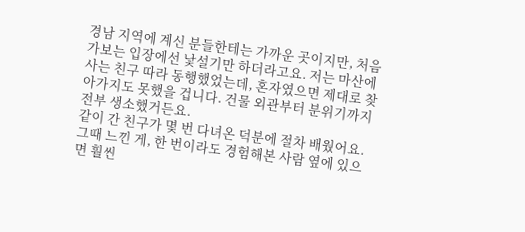경남 지역에 계신 분들한테는 가까운 곳이지만, 처음 가보는 입장에선 낯설기만 하더라고요. 저는 마산에 사는 친구 따라 동행했었는데, 혼자였으면 제대로 찾아가지도 못했을 겁니다. 건물 외관부터 분위기까지 전부 생소했거든요.
같이 간 친구가 몇 번 다녀온 덕분에 절차 배웠어요. 그때 느낀 게, 한 번이라도 경험해본 사람 옆에 있으면 훨씬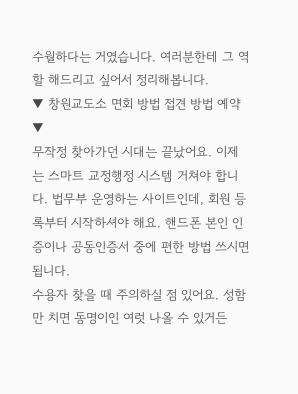수월하다는 거였습니다. 여러분한테 그 역할 해드리고 싶어서 정리해봅니다.
▼ 창원교도소 면회 방법 접견 방법 예약▼
무작정 찾아가던 시대는 끝났어요. 이제는 스마트 교정행정 시스템 거쳐야 합니다. 법무부 운영하는 사이트인데, 회원 등록부터 시작하셔야 해요. 핸드폰 본인 인증이나 공동인증서 중에 편한 방법 쓰시면 됩니다.
수용자 찾을 때 주의하실 점 있어요. 성함만 치면 동명이인 여럿 나올 수 있거든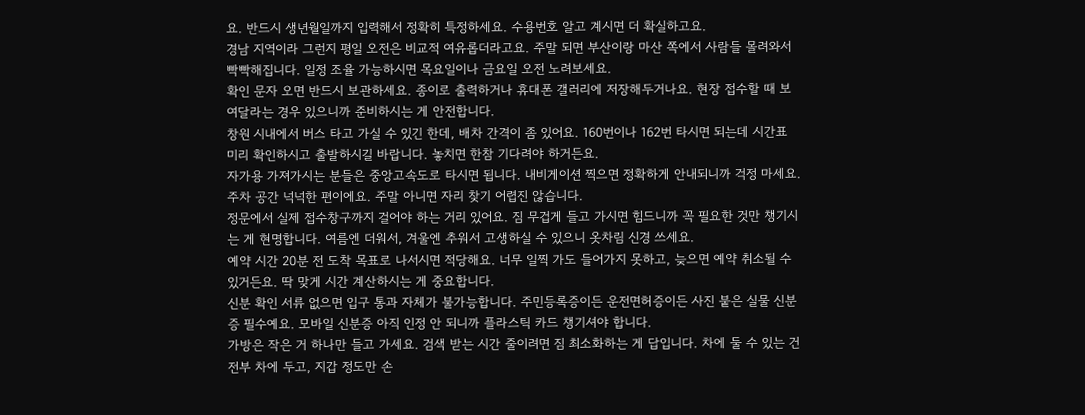요. 반드시 생년월일까지 입력해서 정확히 특정하세요. 수용번호 알고 계시면 더 확실하고요.
경남 지역이라 그런지 평일 오전은 비교적 여유롭더라고요. 주말 되면 부산이랑 마산 쪽에서 사람들 몰려와서 빡빡해집니다. 일정 조율 가능하시면 목요일이나 금요일 오전 노려보세요.
확인 문자 오면 반드시 보관하세요. 종이로 출력하거나 휴대폰 갤러리에 저장해두거나요. 현장 접수할 때 보여달라는 경우 있으니까 준비하시는 게 안전합니다.
창원 시내에서 버스 타고 가실 수 있긴 한데, 배차 간격이 좀 있어요. 160번이나 162번 타시면 되는데 시간표 미리 확인하시고 출발하시길 바랍니다. 놓치면 한참 기다려야 하거든요.
자가용 가져가시는 분들은 중앙고속도로 타시면 됩니다. 내비게이션 찍으면 정확하게 안내되니까 걱정 마세요. 주차 공간 넉넉한 편이에요. 주말 아니면 자리 찾기 어렵진 않습니다.
정문에서 실제 접수창구까지 걸어야 하는 거리 있어요. 짐 무겁게 들고 가시면 힘드니까 꼭 필요한 것만 챙기시는 게 현명합니다. 여름엔 더워서, 겨울엔 추워서 고생하실 수 있으니 옷차림 신경 쓰세요.
예약 시간 20분 전 도착 목표로 나서시면 적당해요. 너무 일찍 가도 들어가지 못하고, 늦으면 예약 취소될 수 있거든요. 딱 맞게 시간 계산하시는 게 중요합니다.
신분 확인 서류 없으면 입구 통과 자체가 불가능합니다. 주민등록증이든 운전면허증이든 사진 붙은 실물 신분증 필수예요. 모바일 신분증 아직 인정 안 되니까 플라스틱 카드 챙기셔야 합니다.
가방은 작은 거 하나만 들고 가세요. 검색 받는 시간 줄이려면 짐 최소화하는 게 답입니다. 차에 둘 수 있는 건 전부 차에 두고, 지갑 정도만 손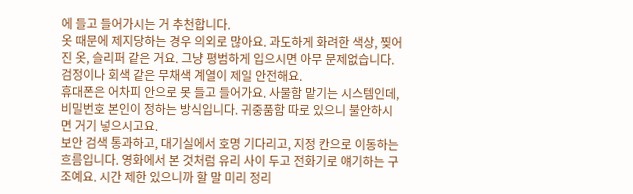에 들고 들어가시는 거 추천합니다.
옷 때문에 제지당하는 경우 의외로 많아요. 과도하게 화려한 색상, 찢어진 옷, 슬리퍼 같은 거요. 그냥 평범하게 입으시면 아무 문제없습니다. 검정이나 회색 같은 무채색 계열이 제일 안전해요.
휴대폰은 어차피 안으로 못 들고 들어가요. 사물함 맡기는 시스템인데, 비밀번호 본인이 정하는 방식입니다. 귀중품함 따로 있으니 불안하시면 거기 넣으시고요.
보안 검색 통과하고, 대기실에서 호명 기다리고, 지정 칸으로 이동하는 흐름입니다. 영화에서 본 것처럼 유리 사이 두고 전화기로 얘기하는 구조예요. 시간 제한 있으니까 할 말 미리 정리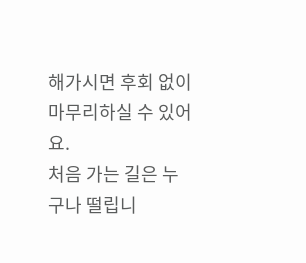해가시면 후회 없이 마무리하실 수 있어요.
처음 가는 길은 누구나 떨립니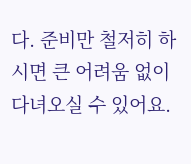다. 준비만 철저히 하시면 큰 어려움 없이 다녀오실 수 있어요.